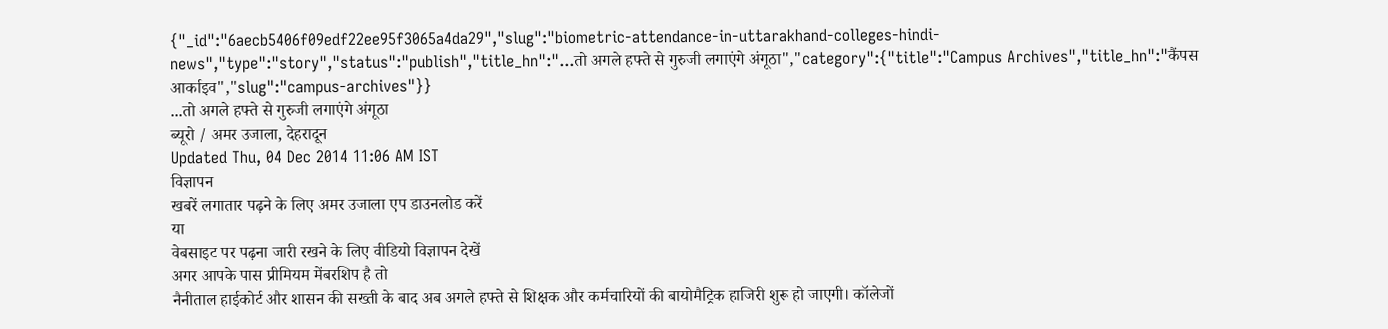{"_id":"6aecb5406f09edf22ee95f3065a4da29","slug":"biometric-attendance-in-uttarakhand-colleges-hindi-news","type":"story","status":"publish","title_hn":"...तो अगले हफ्ते से गुरुजी लगाएंगे अंगूठा","category":{"title":"Campus Archives","title_hn":"कैंपस आर्काइव","slug":"campus-archives"}}
...तो अगले हफ्ते से गुरुजी लगाएंगे अंगूठा
ब्यूरो / अमर उजाला, देहरादून
Updated Thu, 04 Dec 2014 11:06 AM IST
विज्ञापन
खबरें लगातार पढ़ने के लिए अमर उजाला एप डाउनलोड करें
या
वेबसाइट पर पढ़ना जारी रखने के लिए वीडियो विज्ञापन देखें
अगर आपके पास प्रीमियम मेंबरशिप है तो
नैनीताल हाईकोर्ट और शासन की सख्ती के बाद अब अगले हफ्ते से शिक्षक और कर्मचारियों की बायोमैट्रिक हाजिरी शुरू हो जाएगी। कॉलेजों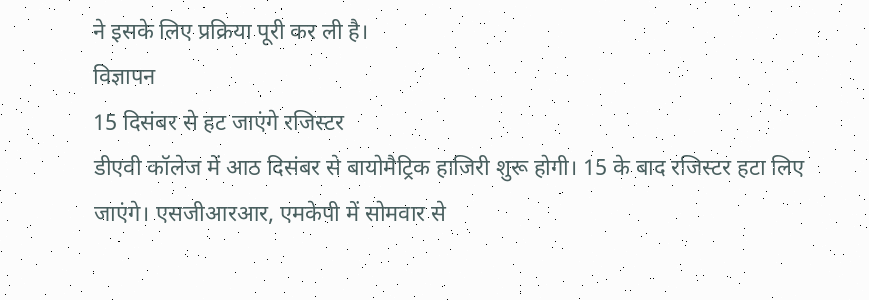ने इसके लिए प्रक्रिया पूरी कर ली है।
विज्ञापन
15 दिसंबर से हट जाएंगे रजिस्टर
डीएवी कॉलेज में आठ दिसंबर से बायोमैट्रिक हाजिरी शुरू होगी। 15 के बाद रजिस्टर हटा लिए जाएंगे। एसजीआरआर, एमकेपी में सोमवार से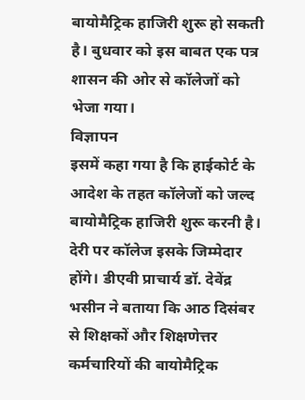बायोमैट्रिक हाजिरी शुरू हो सकती है। बुधवार को इस बाबत एक पत्र शासन की ओर से कॉलेजों को भेजा गया।
विज्ञापन
इसमें कहा गया है कि हाईकोर्ट के आदेश के तहत कॉलेजों को जल्द बायोमैट्रिक हाजिरी शुरू करनी है। देरी पर कॉलेज इसके जिम्मेदार होंगे। डीएवी प्राचार्य डॉ. देवेंद्र भसीन ने बताया कि आठ दिसंबर से शिक्षकों और शिक्षणेत्तर कर्मचारियों की बायोमैट्रिक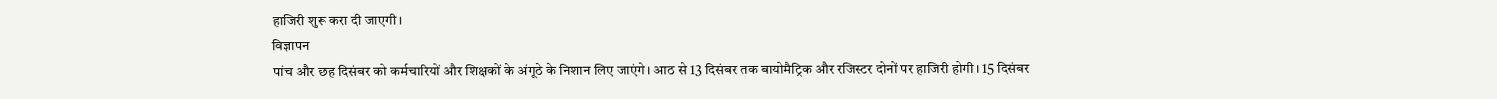हाजिरी शुरू करा दी जाएगी।
विज्ञापन
पांच और छह दिसंबर को कर्मचारियों और शिक्षकों के अंगूठे के निशान लिए जाएंगे। आठ से 13 दिसंबर तक बायोमैट्रिक और रजिस्टर दोनों पर हाजिरी होगी। 15 दिसंबर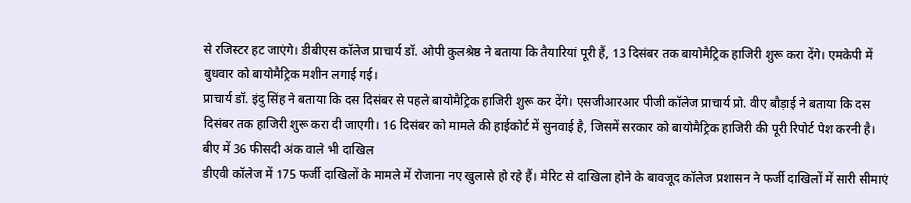से रजिस्टर हट जाएंगे। डीबीएस कॉलेज प्राचार्य डॉ. ओपी कुलश्रेष्ठ ने बताया कि तैयारियां पूरी हैं, 13 दिसंबर तक बायोमैट्रिक हाजिरी शुरू करा देंगे। एमकेपी में बुधवार को बायोमैट्रिक मशीन लगाई गई।
प्राचार्य डॉ. इंदु सिंह ने बताया कि दस दिसंबर से पहले बायोमैट्रिक हाजिरी शुरू कर देंगे। एसजीआरआर पीजी कॉलेज प्राचार्य प्रो. वीए बौड़ाई ने बताया कि दस दिसंबर तक हाजिरी शुरू करा दी जाएगी। 16 दिसंबर को मामले की हाईकोर्ट में सुनवाई है, जिसमें सरकार को बायोमैट्रिक हाजिरी की पूरी रिपोर्ट पेश करनी है।
बीए में 36 फीसदी अंक वाले भी दाखिल
डीएवी कॉलेज में 175 फर्जी दाखिलों के मामले में रोजाना नए खुलासे हो रहे हैं। मेरिट से दाखिला होने के बावजूद कॉलेज प्रशासन ने फर्जी दाखिलों में सारी सीमाएं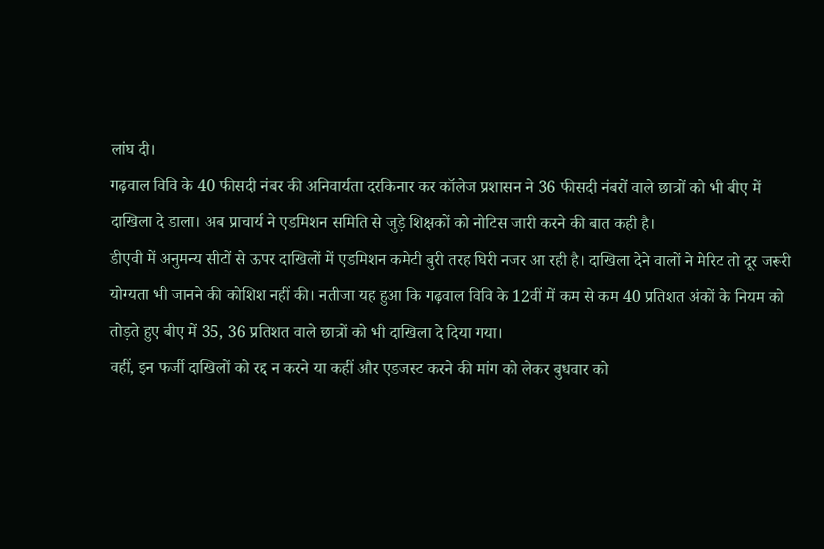लांघ दी।
गढ़वाल विवि के 40 फीसदी नंबर की अनिवार्यता दरकिनार कर कॉलेज प्रशासन ने 36 फीसदी नंबरों वाले छात्रों को भी बीए में दाखिला दे डाला। अब प्राचार्य ने एडमिशन समिति से जुड़े शिक्षकों को नोटिस जारी करने की बात कही है।
डीएवी में अनुमन्य सीटों से ऊपर दाखिलों में एडमिशन कमेटी बुरी तरह घिरी नजर आ रही है। दाखिला देने वालों ने मेरिट तो दूर जरूरी योग्यता भी जानने की कोशिश नहीं की। नतीजा यह हुआ कि गढ़वाल विवि के 12वीं में कम से कम 40 प्रतिशत अंकों के नियम को तोड़ते हुए बीए में 35, 36 प्रतिशत वाले छात्रों को भी दाखिला दे दिया गया।
वहीं, इन फर्जी दाखिलों को रद्द न करने या कहीं और एडजस्ट करने की मांग को लेकर बुधवार को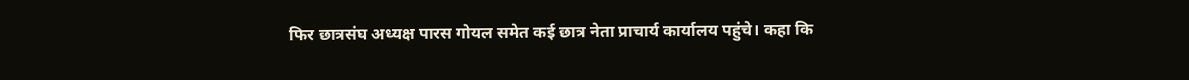फिर छात्रसंघ अध्यक्ष पारस गोयल समेत कई छात्र नेता प्राचार्य कार्यालय पहुंचे। कहा कि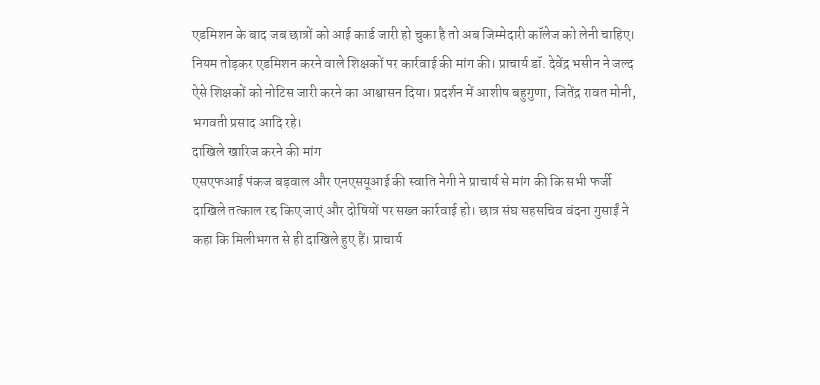एडमिशन के बाद जब छात्रों को आई कार्ड जारी हो चुका है तो अब जिम्मेदारी कॉलेज को लेनी चाहिए।
नियम तोड़कर एडमिशन करने वाले शिक्षकों पर कार्रवाई की मांग की। प्राचार्य डॉ. देवेंद्र भसीन ने जल्द ऐसे शिक्षकों को नोटिस जारी करने का आश्वासन दिया। प्रदर्शन में आशीष बहुगुणा, जितेंद्र रावत मोनी, भगवती प्रसाद आदि रहे।
दाखिले खारिज करने की मांग
एसएफआई पंकज बड़वाल और एनएसयूआई की स्वाति नेगी ने प्राचार्य से मांग की कि सभी फर्जी दाखिले तत्काल रद्द किए जाएं और दोषियों पर सख्त कार्रवाई हो। छात्र संघ सहसचिव वंदना गुसाईं ने कहा कि मिलीभगत से ही दाखिले हुए हैं। प्राचार्य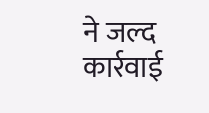ने जल्द कार्रवाई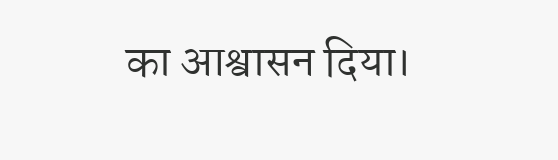का आश्वासन दिया।